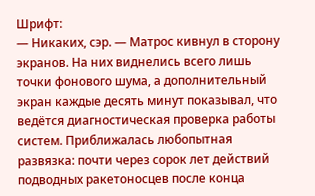Шрифт:
— Никаких, сэр. — Матрос кивнул в сторону экранов. На них виднелись всего лишь точки фонового шума, а дополнительный экран каждые десять минут показывал, что ведётся диагностическая проверка работы систем. Приближалась любопытная развязка: почти через сорок лет действий подводных ракетоносцев после конца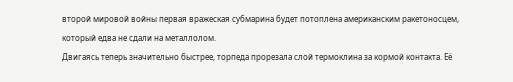второй мировой войны первая вражеская субмарина будет потоплена американским ракетоносцем, который едва не сдали на металлолом.
Двигаясь теперь значительно быстрее, торпеда прорезала слой термоклина за кормой контакта. Её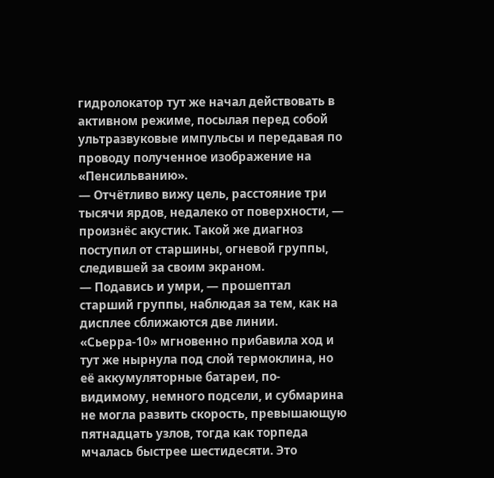гидролокатор тут же начал действовать в активном режиме, посылая перед собой ультразвуковые импульсы и передавая по проводу полученное изображение на «Пенсильванию».
— Отчётливо вижу цель, расстояние три тысячи ярдов, недалеко от поверхности, — произнёс акустик. Такой же диагноз поступил от старшины, огневой группы, следившей за своим экраном.
— Подавись и умри, — прошептал старший группы, наблюдая за тем, как на дисплее сближаются две линии. «Сьерра-10» мгновенно прибавила ход и тут же нырнула под слой термоклина, но её аккумуляторные батареи, по-видимому, немного подсели, и субмарина не могла развить скорость, превышающую пятнадцать узлов, тогда как торпеда мчалась быстрее шестидесяти. Это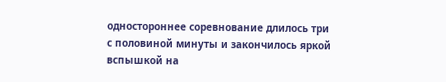одностороннее соревнование длилось три с половиной минуты и закончилось яркой вспышкой на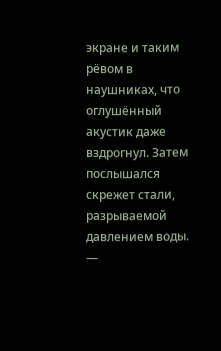экране и таким рёвом в наушниках, что оглушённый акустик даже вздрогнул. Затем послышался скрежет стали, разрываемой давлением воды.
—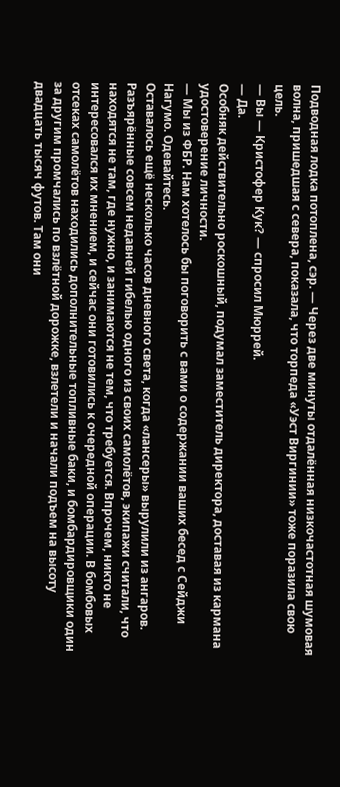Подводная лодка потоплена, сэр. — Через две минуты отдалённая низкочастотная шумовая волна, пришедшая с севера, показала, что торпеда «Уэст Виргинии» тоже поразила свою цель.
— Вы — Кристофер Кук? — спросил Мюррей.
— Да.
Особняк действительно роскошный, подумал заместитель директора, доставая из кармана удостоверение личности.
— Мы из ФБР. Нам хотелось бы поговорить с вами о содержании ваших бесед с Сейджи Нагумо. Одевайтесь.
Оставалось ещё несколько часов дневного света, когда «лансеры» вырулили из ангаров. Разъярённые совсем недавней гибелью одного из своих самолётов, экипажи считали, что находятся не там, где нужно, и занимаются не тем, что требуется. Впрочем, никто не интересовался их мнением, и сейчас они готовились к очередной операции. В бомбовых отсеках самолётов находились дополнительные топливные баки, и бомбардировщики один за другим промчались по взлётной дорожке, взлетели и начали подъем на высоту двадцать тысяч футов. Там они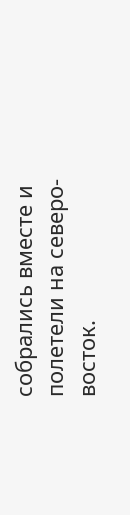собрались вместе и полетели на северо-восток.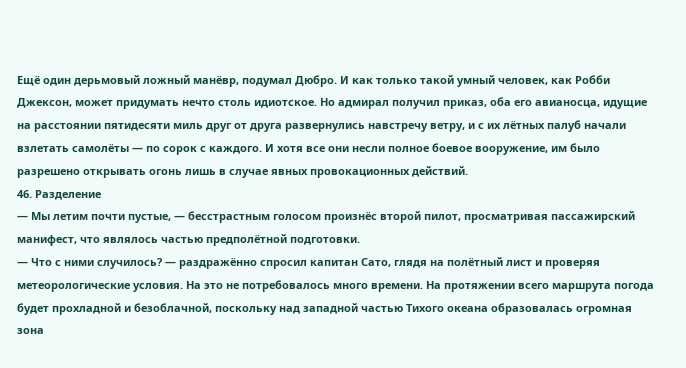Ещё один дерьмовый ложный манёвр, подумал Дюбро. И как только такой умный человек, как Робби Джексон, может придумать нечто столь идиотское. Но адмирал получил приказ, оба его авианосца, идущие на расстоянии пятидесяти миль друг от друга развернулись навстречу ветру, и с их лётных палуб начали взлетать самолёты — по сорок с каждого. И хотя все они несли полное боевое вооружение, им было разрешено открывать огонь лишь в случае явных провокационных действий.
46. Разделение
— Мы летим почти пустые, — бесстрастным голосом произнёс второй пилот, просматривая пассажирский манифест, что являлось частью предполётной подготовки.
— Что с ними случилось? — раздражённо спросил капитан Сато, глядя на полётный лист и проверяя метеорологические условия. На это не потребовалось много времени. На протяжении всего маршрута погода будет прохладной и безоблачной, поскольку над западной частью Тихого океана образовалась огромная зона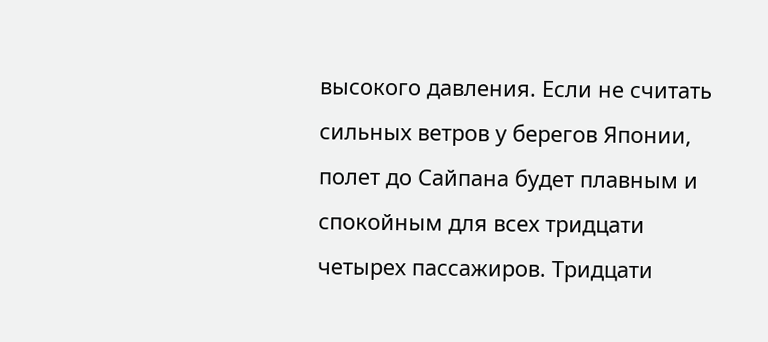высокого давления. Если не считать сильных ветров у берегов Японии, полет до Сайпана будет плавным и спокойным для всех тридцати четырех пассажиров. Тридцати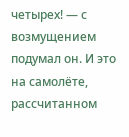четырех! — с возмущением подумал он. И это на самолёте, рассчитанном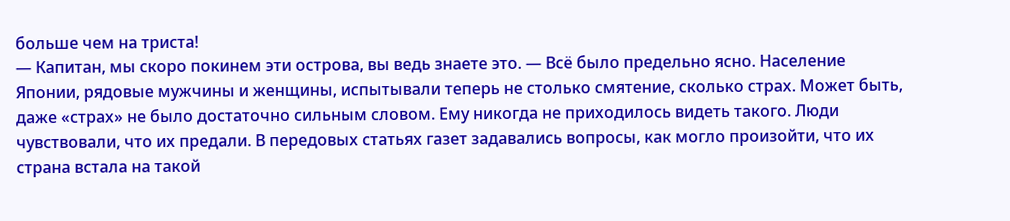больше чем на триста!
— Капитан, мы скоро покинем эти острова, вы ведь знаете это. — Всё было предельно ясно. Население Японии, рядовые мужчины и женщины, испытывали теперь не столько смятение, сколько страх. Может быть, даже «страх» не было достаточно сильным словом. Ему никогда не приходилось видеть такого. Люди чувствовали, что их предали. В передовых статьях газет задавались вопросы, как могло произойти, что их страна встала на такой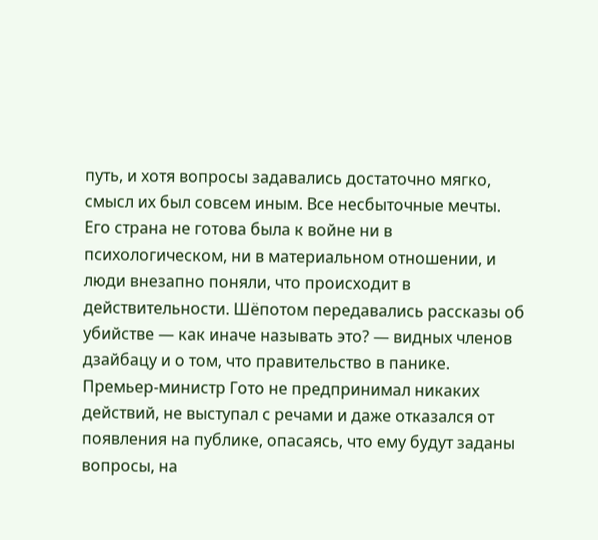путь, и хотя вопросы задавались достаточно мягко, смысл их был совсем иным. Все несбыточные мечты. Его страна не готова была к войне ни в психологическом, ни в материальном отношении, и люди внезапно поняли, что происходит в действительности. Шёпотом передавались рассказы об убийстве — как иначе называть это? — видных членов дзайбацу и о том, что правительство в панике. Премьер-министр Гото не предпринимал никаких действий, не выступал с речами и даже отказался от появления на публике, опасаясь, что ему будут заданы вопросы, на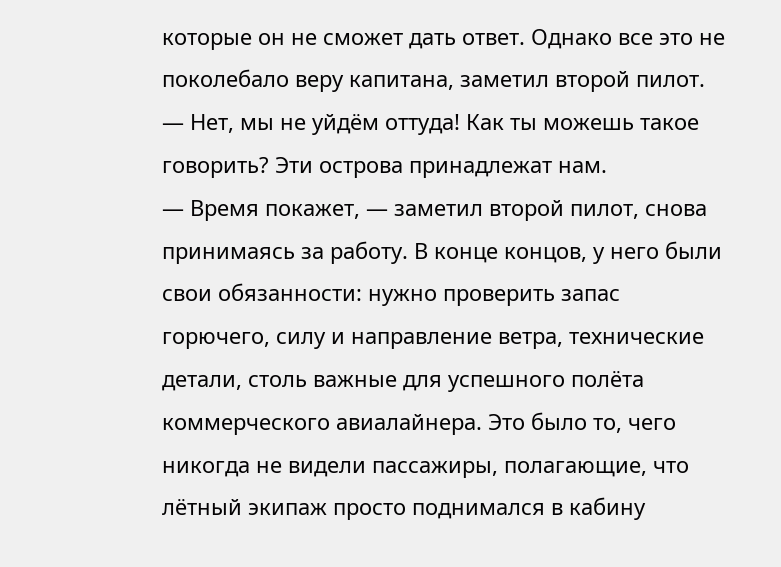которые он не сможет дать ответ. Однако все это не поколебало веру капитана, заметил второй пилот.
— Нет, мы не уйдём оттуда! Как ты можешь такое говорить? Эти острова принадлежат нам.
— Время покажет, — заметил второй пилот, снова принимаясь за работу. В конце концов, у него были свои обязанности: нужно проверить запас горючего, силу и направление ветра, технические детали, столь важные для успешного полёта коммерческого авиалайнера. Это было то, чего никогда не видели пассажиры, полагающие, что лётный экипаж просто поднимался в кабину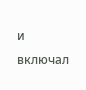и включал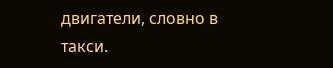двигатели, словно в такси.